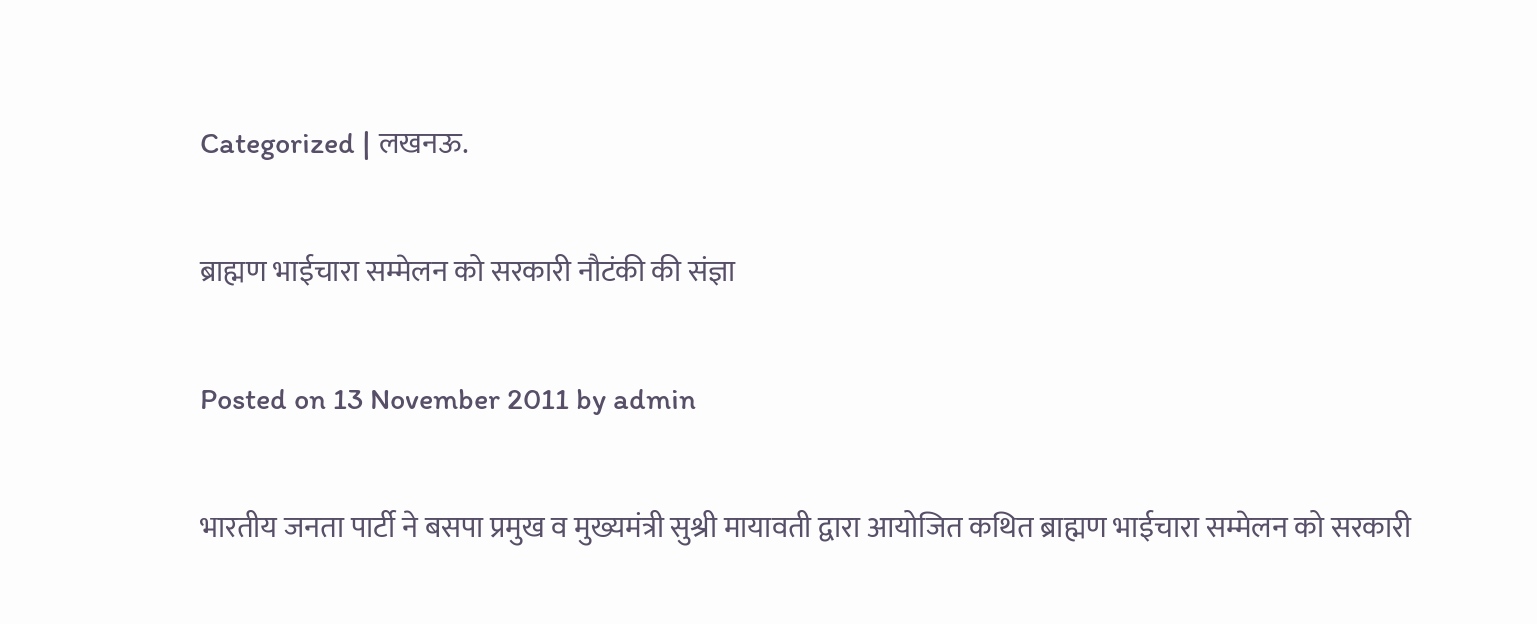Categorized | लखनऊ.

ब्राह्मण भाईचारा सम्मेलन को सरकारी नौटंकी की संज्ञा

Posted on 13 November 2011 by admin

भारतीय जनता पार्टी ने बसपा प्रमुख व मुख्यमंत्री सुश्री मायावती द्वारा आयोजित कथित ब्राह्मण भाईचारा सम्मेलन को सरकारी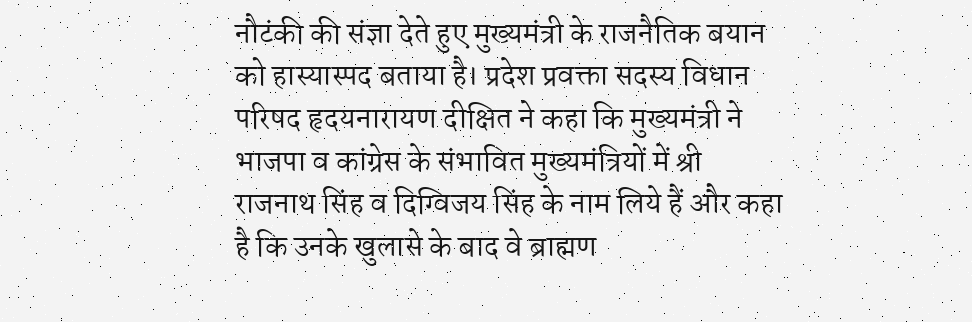नौटंकी की संज्ञा देते हुए मुख्यमंत्री के राजनैतिक बयान को हास्यास्पद बताया है। प्रदेश प्रवक्ता सदस्य विधान परिषद हृदयनारायण दीक्षित ने कहा कि मुख्यमंत्री ने भाजपा व कांग्रेस के संभावित मुख्यमंत्रियों में श्री राजनाथ सिंह व दिग्विजय सिंह के नाम लिये हैं और कहा है कि उनके खुलासे के बाद वे ब्राह्मण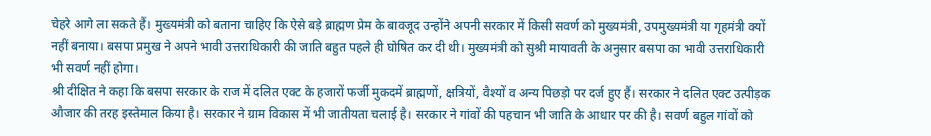चेहरे आगे ला सकते हैं। मुख्यमंत्री को बताना चाहिए कि ऐसे बड़े ब्राह्मण प्रेम के बावजूद उन्होंने अपनी सरकार में किसी सवर्ण को मुख्यमंत्री, उपमुख्यमंत्री या गृहमंत्री क्यों नहीं बनाया। बसपा प्रमुख ने अपने भावी उत्तराधिकारी की जाति बहुत पहले ही घोषित कर दी थी। मुख्यमंत्री को सुश्री मायावती के अनुसार बसपा का भावी उत्तराधिकारी भी सवर्ण नहीं होगा।
श्री दीक्षित ने कहा कि बसपा सरकार के राज में दलित एक्ट के हजारों फर्जी मुकदमें ब्राह्मणों, क्षत्रियों, वैश्यों व अन्य पिछड़ो पर दर्ज हुए हैं। सरकार ने दलित एक्ट उत्पीड़क औजार की तरह इस्तेमाल किया है। सरकार ने ग्राम विकास में भी जातीयता चलाई है। सरकार ने गांवों की पहचान भी जाति के आधार पर की है। सवर्ण बहुल गांवों को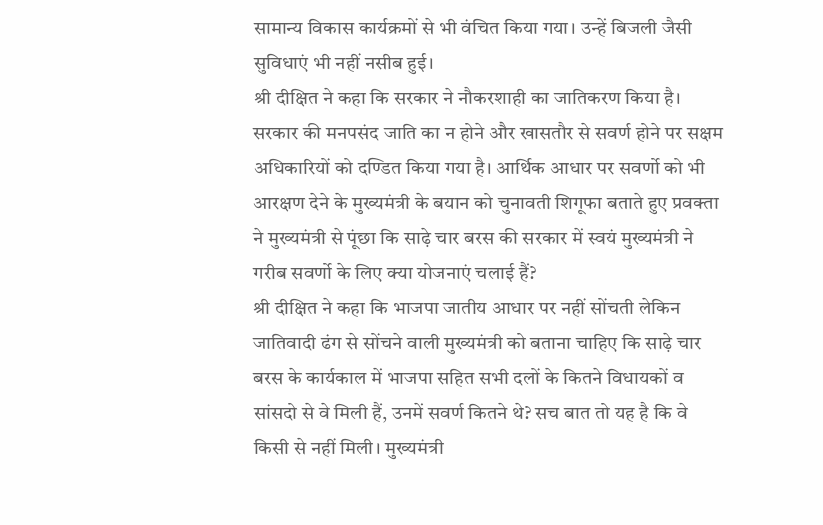सामान्य विकास कार्यक्रमों से भी वंचित किया गया। उन्हें बिजली जैसी सुविधाएं भी नहीं नसीब हुई।
श्री दीक्षित ने कहा कि सरकार ने नौकरशाही का जातिकरण किया है। सरकार की मनपसंद जाति का न होने और खासतौर से सवर्ण होने पर सक्षम अधिकारियों को दण्डित किया गया है। आर्थिक आधार पर सवर्णो को भी आरक्षण देने के मुख्यमंत्री के बयान को चुनावती शिगूफा बताते हुए प्रवक्ता ने मुख्यमंत्री से पूंछा कि साढ़े चार बरस की सरकार में स्वयं मुख्यमंत्री ने गरीब सवर्णो के लिए क्या योजनाएं चलाई हैं?
श्री दीक्षित ने कहा कि भाजपा जातीय आधार पर नहीं सोंचती लेकिन जातिवादी ढंग से सोंचने वाली मुख्यमंत्री को बताना चाहिए कि साढ़े चार बरस के कार्यकाल में भाजपा सहित सभी दलों के कितने विधायकों व सांसदो से वे मिली हैं, उनमें सवर्ण कितने थे? सच बात तो यह है कि वे किसी से नहीं मिली। मुख्यमंत्री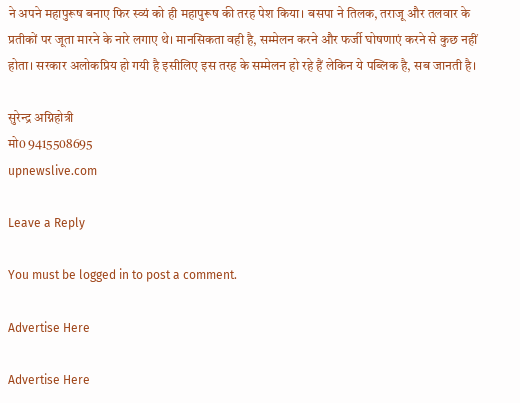ने अपने महापुरूष बनाए फिर स्व्यं को ही महापुरूष की तरह पेश किया। बसपा ने तिलक, तराजू और तलवार के प्रतीकों पर जूता मारने के नारे लगाए थे। मानसिकता वही है, सम्मेलन करने और फर्जी घोषणाएं करने से कुछ नहीं होता। सरकार अलोकप्रिय हो गयी है इसीलिए इस तरह के सम्मेलन हो रहे हैं लेकिन ये पब्लिक है, सब जानती है।

सुरेन्द्र अग्निहोत्री
मो0 9415508695
upnewslive.com

Leave a Reply

You must be logged in to post a comment.

Advertise Here

Advertise Here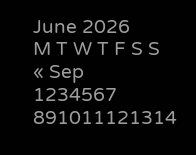June 2026
M T W T F S S
« Sep
1234567
891011121314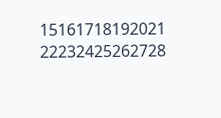15161718192021
22232425262728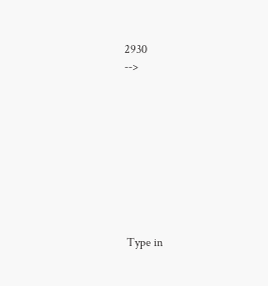2930
-->









 Type in